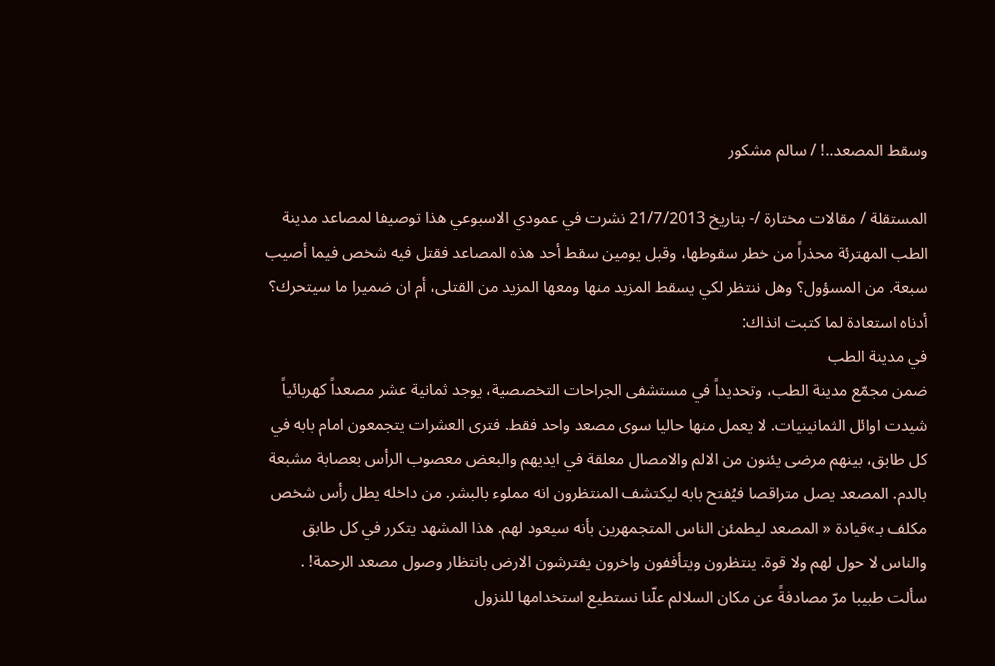وسقط المصعد..! / سالم مشكور

المستقلة / مقالات مختارة /- بتاريخ 21/7/2013 نشرت في عمودي الاسبوعي هذا توصيفا لمصاعد مدينة الطب المهترئة محذراً من خطر سقوطها، وقبل يومين سقط أحد هذه المصاعد فقتل فيه شخص فيما أصيب سبعة. من المسؤول؟ وهل ننتظر لكي يسقط المزيد منها ومعها المزيد من القتلى، أم ان ضميرا ما سيتحرك؟ أدناه استعادة لما كتبت انذاك:
في مدينة الطب
ضمن مجمّع مدينة الطب، وتحديداً في مستشفى الجراحات التخصصية، يوجد ثمانية عشر مصعداً كهربائياً شيدت اوائل الثمانينيات. لا يعمل منها حاليا سوى مصعد واحد فقط. فترى العشرات يتجمعون امام بابه في كل طابق، بينهم مرضى يئنون من الالم والامصال معلقة في ايديهم والبعض معصوب الرأس بعصابة مشبعة بالدم. المصعد يصل متراقصا فيُفتح بابه ليكتشف المنتظرون انه مملوء بالبشر. من داخله يطل رأس شخص مكلف بـ»قيادة « المصعد ليطمئن الناس المتجمهرين بأنه سيعود لهم. هذا المشهد يتكرر في كل طابق والناس لا حول لهم ولا قوة. ينتظرون ويتأففون واخرون يفترشون الارض بانتظار وصول مصعد الرحمة! . سألت طبيبا مرّ مصادفةً عن مكان السلالم علّنا نستطيع استخدامها للنزول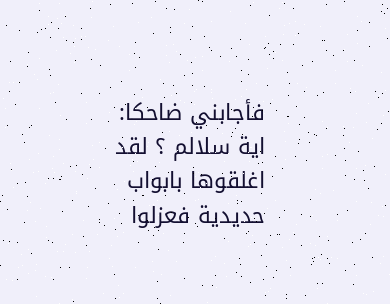فأجابني ضاحكا: اية سلالم ؟ لقد اغلقوها بابواب حديدية فعزلوا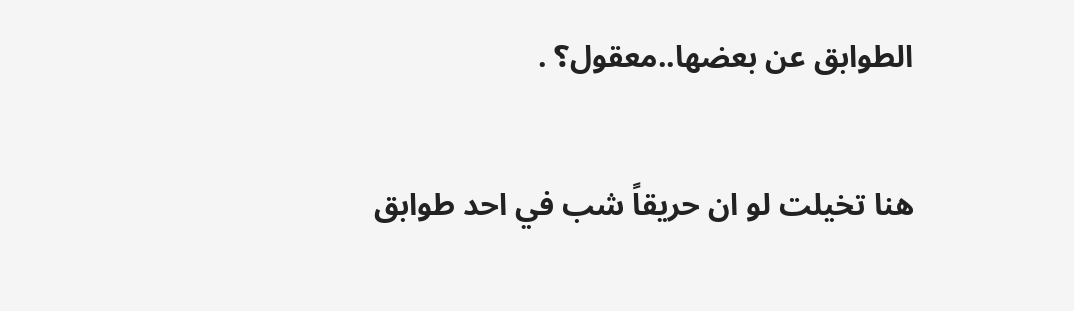الطوابق عن بعضها..معقول؟ .

هنا تخيلت لو ان حريقاً شب في احد طوابق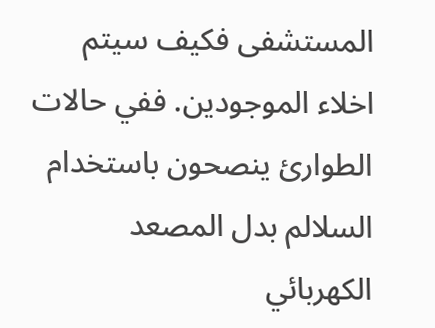المستشفى فكيف سيتم اخلاء الموجودين. ففي حالات الطوارئ ينصحون باستخدام السلالم بدل المصعد الكهربائي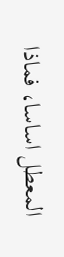المعطل اساسا، فماذا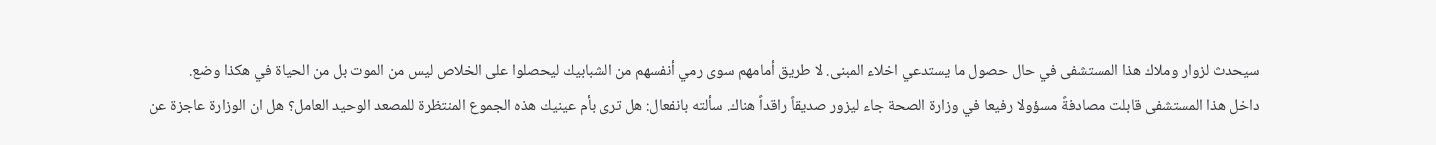سيحدث لزوار وملاك هذا المستشفى في حال حصول ما يستدعي اخلاء المبنى. لا طريق أمامهم سوى رمي أنفسهم من الشبابيك ليحصلوا على الخلاص ليس من الموت بل من الحياة في هكذا وضع.
داخل هذا المستشفى قابلت مصادفةً مسؤولا رفيعا في وزارة الصحة جاء ليزور صديقاً راقداً هناك. سألته بانفعال: هل ترى بأم عينيك هذه الجموع المنتظرة للمصعد الوحيد العامل؟ هل ان الوزارة عاجزة عن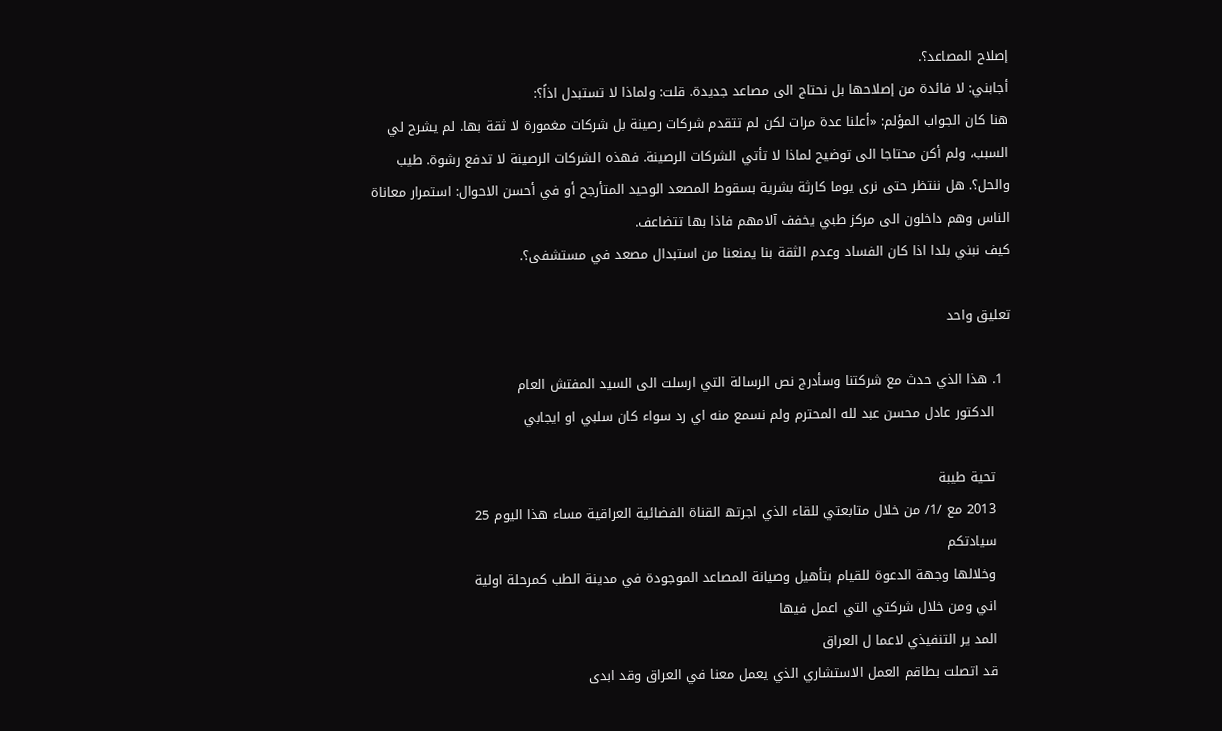إصلاح المصاعد؟.
أجابني: لا فائدة من إصلاحها بل نحتاج الى مصاعد جديدة. قلت: ولماذا لا تستبدل اذاً؟:
هنا كان الجواب المؤلم: «أعلنا عدة مرات لكن لم تتقدم شركات رصينة بل شركات مغمورة لا ثقة بها. لم يشرح لي السبب، ولم أكن محتاجا الى توضيح لماذا لا تأتي الشركات الرصينة. فهذه الشركات الرصينة لا تدفع رشوة. طيب والحل؟. هل ننتظر حتى نرى يوما كارثة بشرية بسقوط المصعد الوحيد المتأرجح أو في أحسن الاحوال: استمرار معاناة الناس وهم داخلون الى مركز طبي يخفف آلامهم فاذا بها تتضاعف.
كيف نبني بلدا اذا كان الفساد وعدم الثقة بنا يمنعنا من استبدال مصعد في مستشفى؟.

تعليق واحد

  1. هذا الذي حدث مع شركتنا وسأدرج نص الرسالة التي ارسلت الى السید المفتش العام
    الدكتور عادل محسن عبد لله المحترم ولم نسمع منه اي رد سواء كان سلبي او ايجابي

    تحیة طیبة
    2013 مع /1/ من خلال متابعتي للقاء الذي اجرتھ القناة الفضائیة العراقیة مساء ھذا الیوم 25
    سیادتكم
    وخلالھا وجھة الدعوة للقیام بتأھیل وصیانة المصاعد الموجودة في مدینة الطب كمرحلة اولیة
    اني ومن خلال شركتي التي اعمل فیھا
    المد یر التنفیذي لاعما ل العراق
    قد اتصلت بطاقم العمل الاستشاري الذي یعمل معنا في العراق وقد ابدى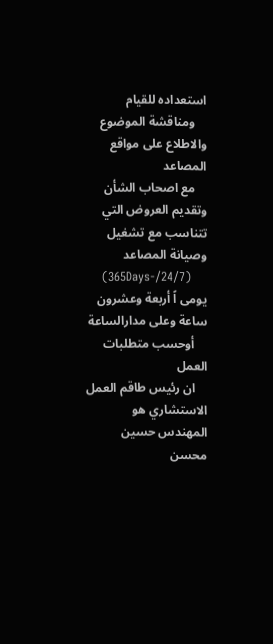استعداده للقیام
    ومناقشة الموضوع والاطلاع على مواقع المصاعد
    مع اصحاب الشأن وتقدیم العروض التي تتناسب مع تشغیل وصیانة المصاعد
    (24/7/-365Days) یومی اً أربعة وعشرون ساعة وعلى مدارالساعة
    أوحسب متطلبات العمل
    ان رئیس طاقم العمل الاستشاري ھو المھندس حسین محسن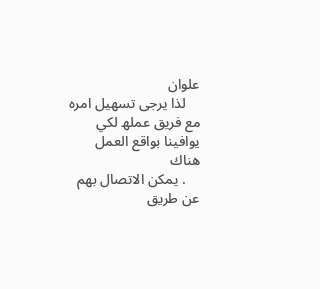علوان
    لذا یرجى تسھیل امره مع فریق عملھ لكي یوافینا بواقع العمل ھناك
    . یمكن الاتصال بھم عن طریق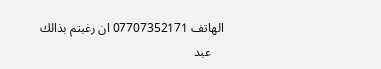الھاتف 07707352171 ان رغبتم بذالك
    عبد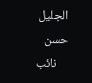الجلیل حسن
    نائب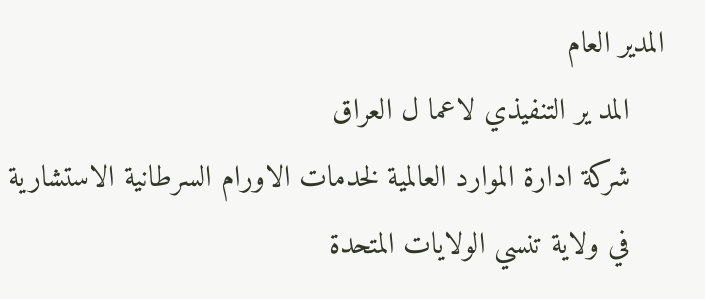المدیر العام
    المد یر التنفیذي لاعما ل العراق
    شركة ادارة الموارد العالمیة لخدمات الاورام السرطانیة الاستشاریة
    في ولایة تنسي الولایات المتحدة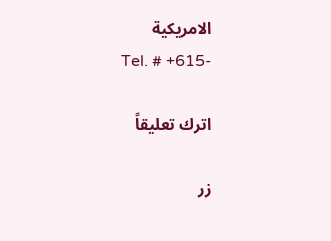الامریكیة
    Tel. # +615-

اترك تعليقاً

زر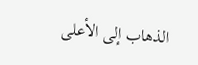الذهاب إلى الأعلى